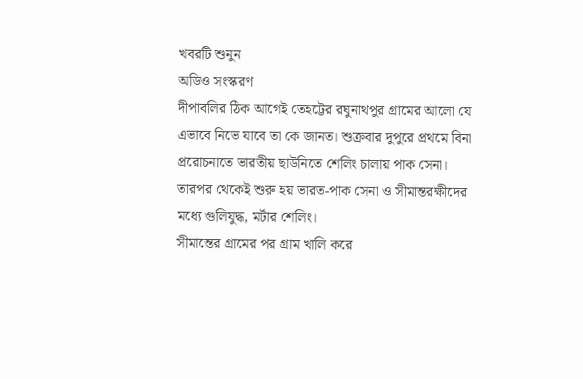খবরটি শুনুন
অডিও সংস্করণ
দীপাবলির ঠিক আগেই তেহট্টের রঘুনাথপুর গ্রামের আলো যে এভাবে নিভে যাবে তা কে জানত। শুক্রবার দুপুরে প্রথমে বিনা প্ররোচনাতে ভারতীয় ছাউনিতে শেলিং চালায় পাক সেনা। তারপর থেকেই শুরু হয় ভারত-পাক সেনা ও সীমান্তরক্ষীদের মধ্যে গুলিযুদ্ধ, মর্টার শেলিং।
সীমান্তের গ্রামের পর গ্রাম খালি করে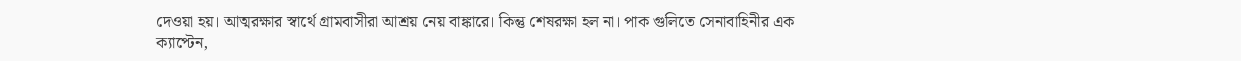দেওয়া হয়। আত্মরক্ষার স্বার্থে গ্রামবাসীরা আশ্রয় নেয় বাঙ্কারে। কিন্তু শেষরক্ষা হল না। পাক গুলিতে সেনাবাহিনীর এক ক্যাপ্টেন,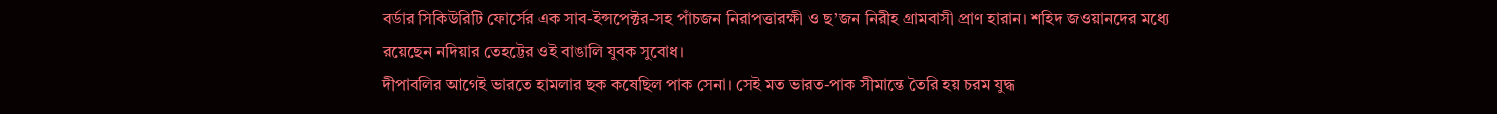বর্ডার সিকিউরিটি ফোর্সের এক সাব-ইন্সপেক্টর-সহ পাঁচজন নিরাপত্তারক্ষী ও ছ’জন নিরীহ গ্রামবাসী প্রাণ হারান। শহিদ জওয়ানদের মধ্যে রয়েছেন নদিয়ার তেহট্টের ওই বাঙালি যুবক সুবোধ।
দীপাবলির আগেই ভারতে হামলার ছক কষেছিল পাক সেনা। সেই মত ভারত-পাক সীমান্তে তৈরি হয় চরম যুদ্ধ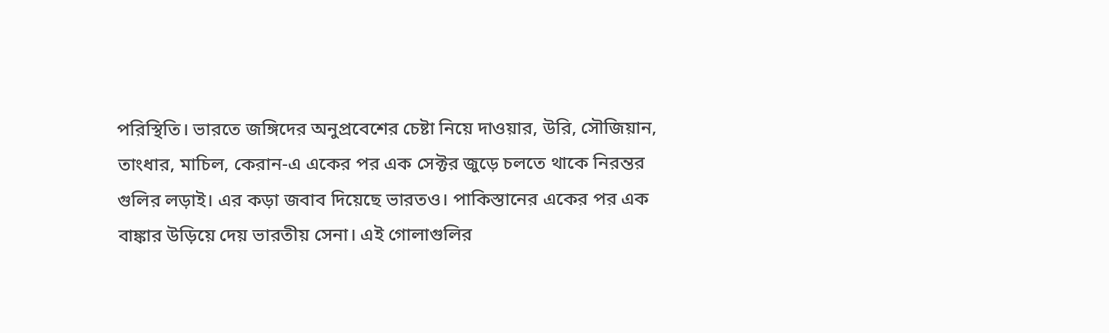পরিস্থিতি। ভারতে জঙ্গিদের অনুপ্রবেশের চেষ্টা নিয়ে দাওয়ার, উরি, সৌজিয়ান, তাংধার, মাচিল, কেরান-এ একের পর এক সেক্টর জুড়ে চলতে থাকে নিরন্তর গুলির লড়াই। এর কড়া জবাব দিয়েছে ভারতও। পাকিস্তানের একের পর এক বাঙ্কার উড়িয়ে দেয় ভারতীয় সেনা। এই গোলাগুলির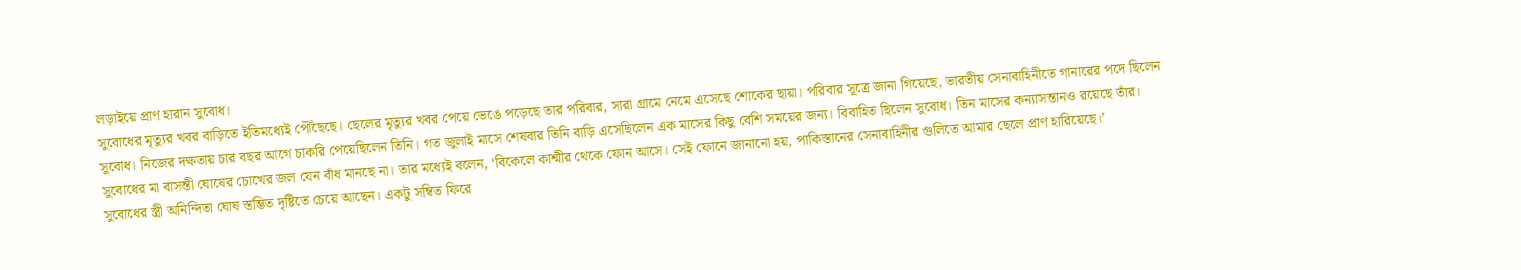লড়াইয়ে প্রাণ হারান সুবোধ।
সুবোধের মৃত্যুর খবর বাড়িতে ইতিমধ্যেই পৌঁছেছে। ছেলের মৃত্যুর খবর পেয়ে ভেঙে পড়েছে তার পরিবার, সারা গ্রামে নেমে এসেছে শোকের ছায়া। পরিবার সূত্রে জানা গিয়েছে, ভারতীয় সেনাবাহিনীতে গানারের পদে ছিলেন সুবোধ। নিজের দক্ষতায় চার বছর আগে চাকরি পেয়েছিলেন তিনি। গত জুলাই মাসে শেষবার তিনি বাড়ি এসেছিলেন এক মাসের কিছু বেশি সময়ের জন্য। বিবাহিত ছিলেন সুবোধ। তিন মাসের কন্যাসন্তানও রয়েছে তাঁর।
সুবোধের মা বাসন্তী ঘোষের চোখের জল যেন বাঁধ মানছে না। তার মধ্যেই বলেন, ‘বিকেলে কাশ্মীর থেকে ফোন আসে। সেই ফোনে জানানো হয়, পাকিস্তানের সেনাবাহিনীর গুলিতে আমার ছেলে প্রাণ হারিয়েছে।’
সুবোধের স্ত্রী অনিন্দিতা ঘোষ স্তম্ভিত দৃষ্টিতে চেয়ে আছেন। একটু সম্বিত ফিরে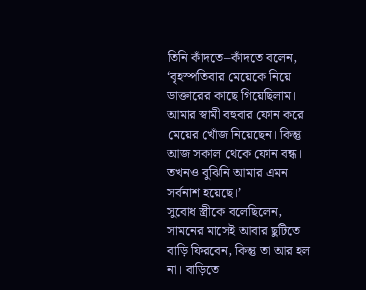তিনি কাঁদতে–কাঁদতে বলেন, ‘বৃহস্পতিবার মেয়েকে নিয়ে ডাক্তারের কাছে গিয়েছিলাম। আমার স্বামী বহুবার ফোন করে মেয়ের খোঁজ নিয়েছেন। কিন্তু আজ সকাল থেকে ফোন বন্ধ। তখনও বুঝিনি আমার এমন সর্বনাশ হয়েছে।’
সুবোধ স্ত্রীকে বলেছিলেন, সামনের মাসেই আবার ছুটিতে বাড়ি ফিরবেন, কিন্তু তা আর হল না। বাড়িতে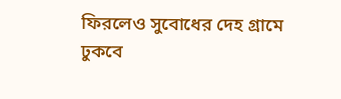ফিরলেও সুবোধের দেহ গ্রামে ঢুকবে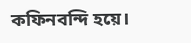কফিনবন্দি হয়ে।